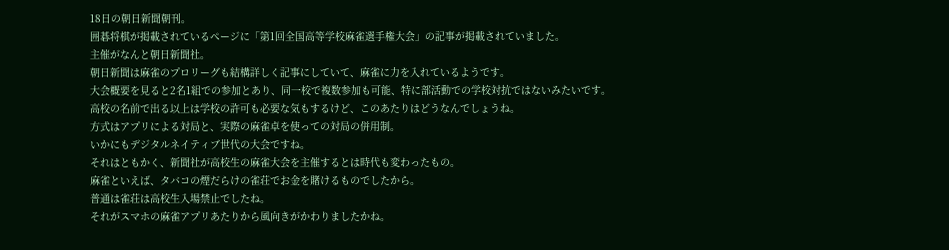18日の朝日新聞朝刊。
囲碁将棋が掲載されているページに「第1回全国高等学校麻雀選手権大会」の記事が掲載されていました。
主催がなんと朝日新聞社。
朝日新聞は麻雀のプロリーグも結構詳しく記事にしていて、麻雀に力を入れているようです。
大会概要を見ると2名1組での参加とあり、同一校で複数参加も可能、特に部活動での学校対抗ではないみたいです。
高校の名前で出る以上は学校の許可も必要な気もするけど、このあたりはどうなんでしょうね。
方式はアプリによる対局と、実際の麻雀卓を使っての対局の併用制。
いかにもデジタルネイティブ世代の大会ですね。
それはともかく、新聞社が高校生の麻雀大会を主催するとは時代も変わったもの。
麻雀といえば、タバコの煙だらけの雀荘でお金を賭けるものでしたから。
普通は雀荘は高校生入場禁止でしたね。
それがスマホの麻雀アプリあたりから風向きがかわりましたかね。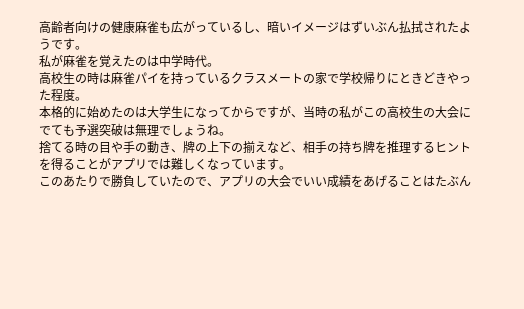高齢者向けの健康麻雀も広がっているし、暗いイメージはずいぶん払拭されたようです。
私が麻雀を覚えたのは中学時代。
高校生の時は麻雀パイを持っているクラスメートの家で学校帰りにときどきやった程度。
本格的に始めたのは大学生になってからですが、当時の私がこの高校生の大会にでても予選突破は無理でしょうね。
捨てる時の目や手の動き、牌の上下の揃えなど、相手の持ち牌を推理するヒントを得ることがアプリでは難しくなっています。
このあたりで勝負していたので、アプリの大会でいい成績をあげることはたぶん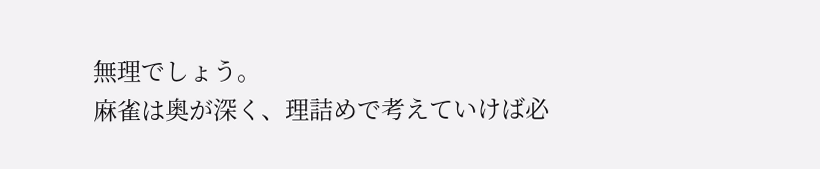無理でしょう。
麻雀は奥が深く、理詰めで考えていけば必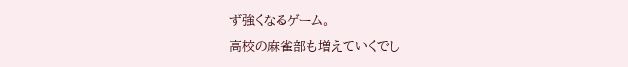ず強くなるゲーム。
高校の麻雀部も増えていくでし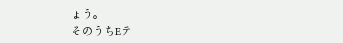ょう。
そのうちEテ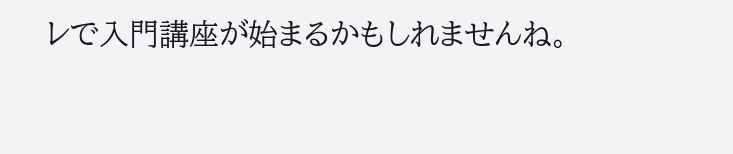レで入門講座が始まるかもしれませんね。